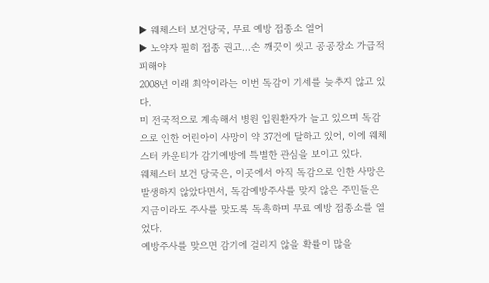▶ 웨체스터 보건당국, 무료 예방 접종소 열어
▶ 노약자 필히 접종 권고…손 깨끗이 씻고 공공장소 가급적 피해야
2008년 이래 최악이라는 이번 독감이 기세를 늦추지 않고 있다.
미 전국적으로 계속해서 병원 입원환자가 늘고 있으며 독감으로 인한 어린아이 사망이 약 37건에 달하고 있어, 이에 웨체스터 카운티가 감기예방에 특별한 관심을 보이고 있다.
웨체스터 보건 당국은, 이곳에서 아직 독감으로 인한 사망은 발생하지 않았다면서, 독감예방주사를 맞지 않은 주민들은 지금이라도 주사를 맞도록 독촉하며 무료 예방 접종소를 열었다.
예방주사를 맞으면 감기에 걸리지 않을 확률이 많을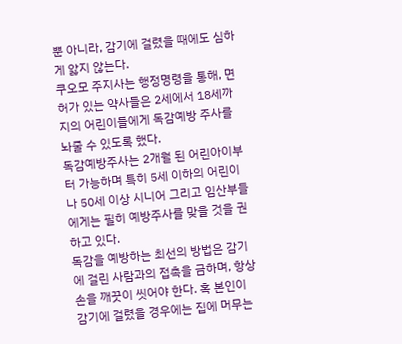뿐 아니라, 감기에 걸렸을 때에도 심하게 앓지 않는다.
쿠오모 주지사는 행정명령을 통해, 면허가 있는 약사들은 2세에서 18세까지의 어린이들에게 독감예방 주사를 놔줄 수 있도록 했다.
독감예방주사는 2개월 된 어린아이부터 가능하며 특히 5세 이하의 어린이나 50세 이상 시니어 그리고 임산부들에게는 필히 예방주사를 맞을 것을 권하고 있다.
독감을 예방하는 최선의 방법은 감기에 걸린 사람과의 접촉을 금하며, 항상 손을 깨끗이 씻어야 한다. 혹 본인이 감기에 걸렸을 경우에는 집에 머무는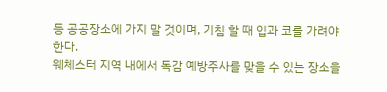등 공공장소에 가지 말 것이며, 기침 할 때 입과 코를 가려야 한다.
웨체스터 지역 내에서 독감 예방주사를 맞을 수 있는 장소을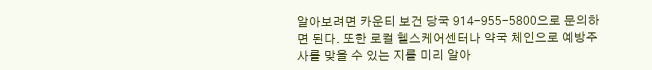알아보려면 카운티 보건 당국 914-955-5800으로 문의하면 된다. 또한 로컬 헬스케어센터나 약국 체인으로 예방주사를 맞을 수 있는 지를 미리 알아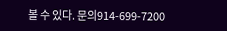볼 수 있다. 문의914-699-7200